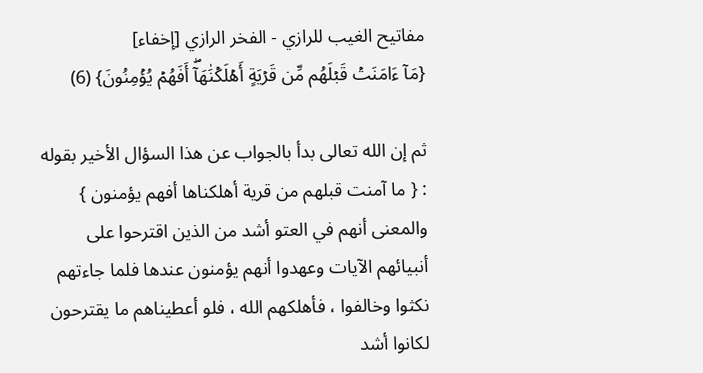مفاتيح الغيب للرازي - الفخر الرازي [إخفاء]
{مَآ ءَامَنَتۡ قَبۡلَهُم مِّن قَرۡيَةٍ أَهۡلَكۡنَٰهَآۖ أَفَهُمۡ يُؤۡمِنُونَ} (6)

ثم إن الله تعالى بدأ بالجواب عن هذا السؤال الأخير بقوله : { ما آمنت قبلهم من قرية أهلكناها أفهم يؤمنون } والمعنى أنهم في العتو أشد من الذين اقترحوا على أنبيائهم الآيات وعهدوا أنهم يؤمنون عندها فلما جاءتهم نكثوا وخالفوا ، فأهلكهم الله ، فلو أعطيناهم ما يقترحون لكانوا أشد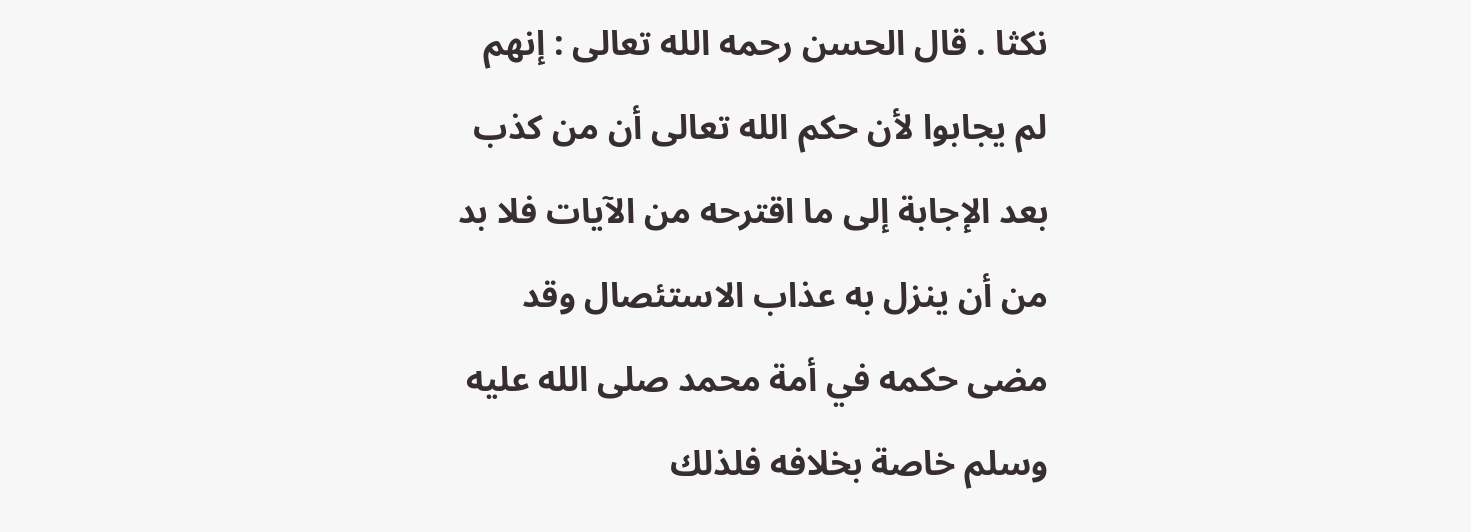نكثا . قال الحسن رحمه الله تعالى : إنهم لم يجابوا لأن حكم الله تعالى أن من كذب بعد الإجابة إلى ما اقترحه من الآيات فلا بد من أن ينزل به عذاب الاستئصال وقد مضى حكمه في أمة محمد صلى الله عليه وسلم خاصة بخلافه فلذلك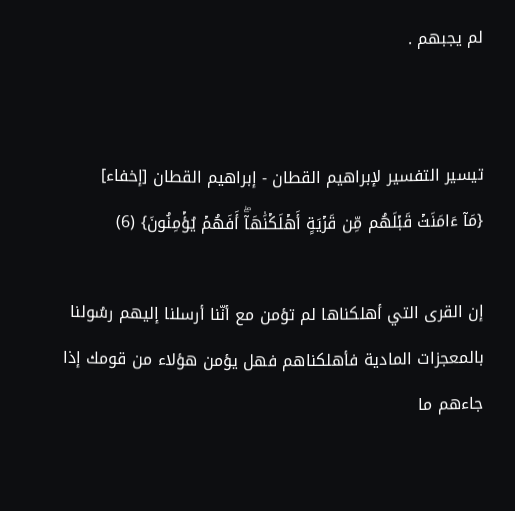لم يجبهم .


تيسير التفسير لإبراهيم القطان - إبراهيم القطان [إخفاء]
{مَآ ءَامَنَتۡ قَبۡلَهُم مِّن قَرۡيَةٍ أَهۡلَكۡنَٰهَآۖ أَفَهُمۡ يُؤۡمِنُونَ} (6)

إن القرى التي أهلكناها لم تؤمن مع أنّنا أرسلنا إليهم رسُولنا بالمعجزات المادية فأهلكناهم فهل يؤمن هؤلاء من قومك إذا جاءهم ما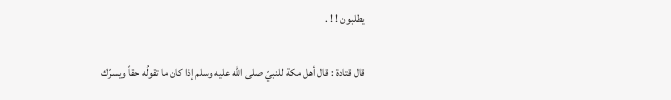يطلبون ! ! .

قال قتادة : قال أهل مكة للنبيّ صلى الله عليه وسلم إذا كان ما تقولُه حقاً ويسرّك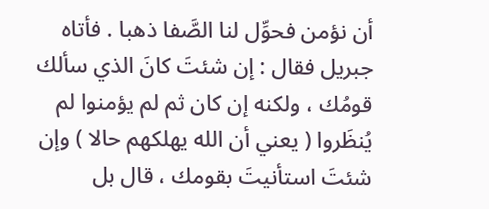أن نؤمن فحوِّل لنا الصَّفا ذهبا . فأتاه جبريل فقال : إن شئتَ كانَ الذي سألك قومُك ، ولكنه إن كان ثم لم يؤمنوا لم يُنظَروا ( يعني أن الله يهلكهم حالا ) وإن شئتَ استأنيتَ بقومك ، قال بل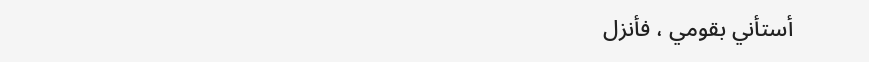أستأني بقومي ، فأنزل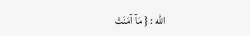الله : { مَآ آمَنَتْ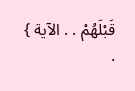قَبْلَهُمْ . . الآية } .